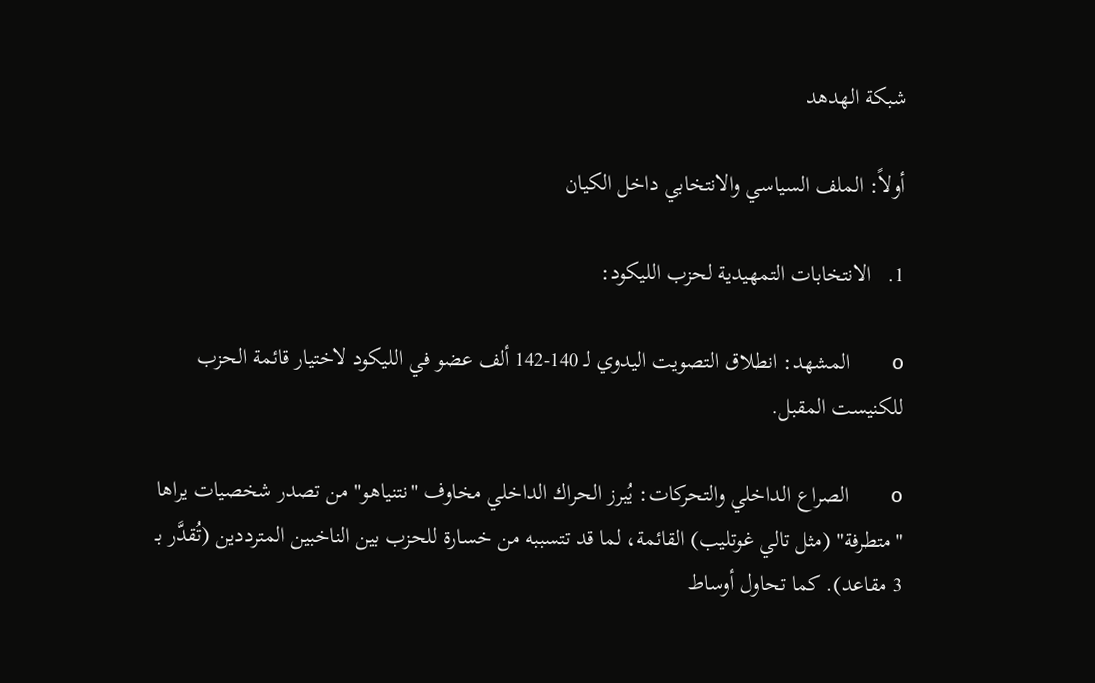شبكة الهدهد

أولاً: الملف السياسي والانتخابي داخل الكيان

1.   الانتخابات التمهيدية لحزب الليكود:

o       المشهد: انطلاق التصويت اليدوي لـ 140-142 ألف عضو في الليكود لاختيار قائمة الحزب للكنيست المقبل.

o       الصراع الداخلي والتحركات: يُبرز الحراك الداخلي مخاوف "نتنياهو" من تصدر شخصيات يراها "متطرفة" (مثل تالي غوتليب) القائمة، لما قد تتسببه من خسارة للحزب بين الناخبين المترددين (تُقدَّر بـ 3 مقاعد). كما تحاول أوساط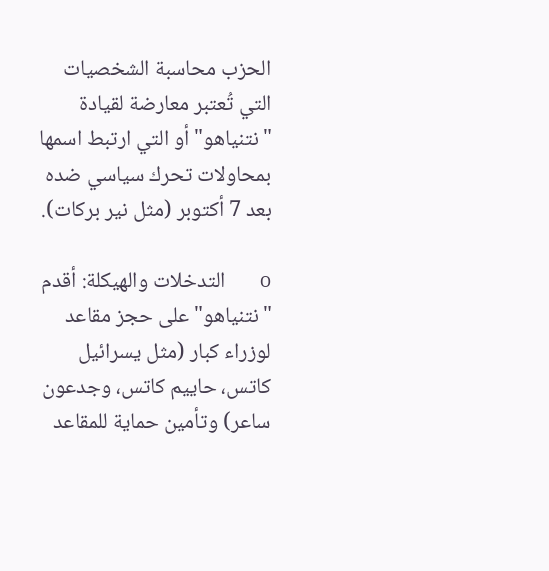الحزب محاسبة الشخصيات التي تُعتبر معارضة لقيادة "نتنياهو" أو التي ارتبط اسمها بمحاولات تحرك سياسي ضده بعد 7 أكتوبر (مثل نير بركات).

o       التدخلات والهيكلة: أقدم "نتنياهو" على حجز مقاعد لوزراء كبار (مثل يسرائيل كاتس، حاييم كاتس، وجدعون ساعر) وتأمين حماية للمقاعد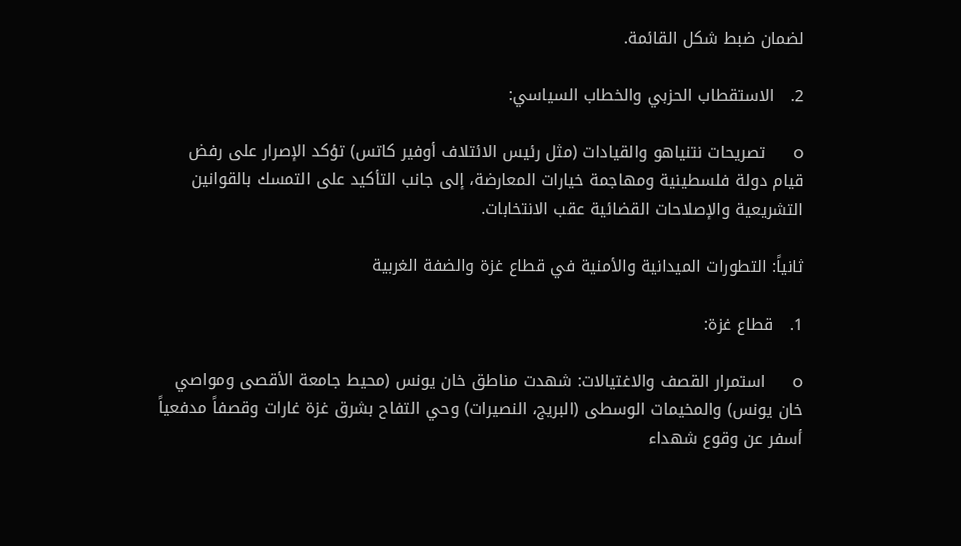لضمان ضبط شكل القائمة.

2.   الاستقطاب الحزبي والخطاب السياسي:

o       تصريحات نتنياهو والقيادات (مثل رئيس الائتلاف أوفير كاتس) تؤكد الإصرار على رفض قيام دولة فلسطينية ومهاجمة خيارات المعارضة، إلى جانب التأكيد على التمسك بالقوانين التشريعية والإصلاحات القضائية عقب الانتخابات.

ثانياً: التطورات الميدانية والأمنية في قطاع غزة والضفة الغربية

1.   قطاع غزة:

o       استمرار القصف والاغتيالات: شهدت مناطق خان يونس (محيط جامعة الأقصى ومواصي خان يونس) والمخيمات الوسطى (البريج، النصيرات) وحي التفاح بشرق غزة غارات وقصفاً مدفعياً أسفر عن وقوع شهداء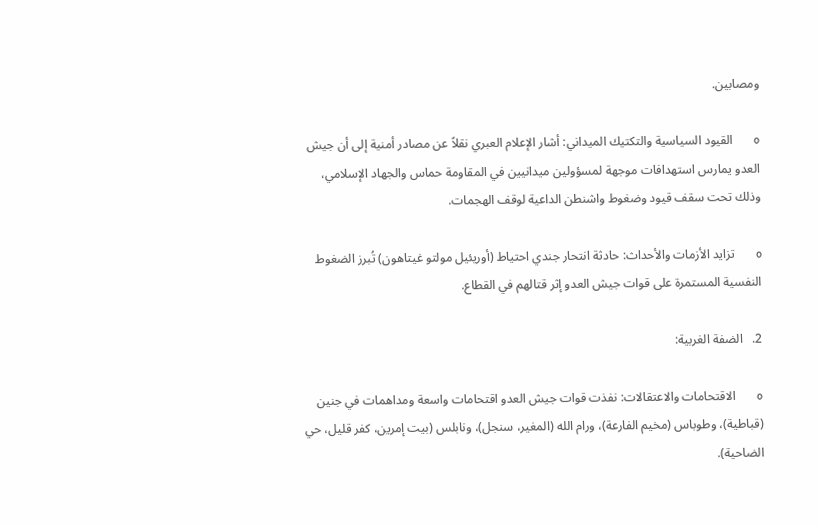ومصابين.

o       القيود السياسية والتكتيك الميداني: أشار الإعلام العبري نقلاً عن مصادر أمنية إلى أن جيش العدو يمارس استهدافات موجهة لمسؤولين ميدانيين في المقاومة حماس والجهاد الإسلامي، وذلك تحت سقف قيود وضغوط واشنطن الداعية لوقف الهجمات.

o       تزايد الأزمات والأحداث: حادثة انتحار جندي احتياط (أوريئيل مولتو غيتاهون) تُبرز الضغوط النفسية المستمرة على قوات جيش العدو إثر قتالهم في القطاع.

2.   الضفة الغربية:

o       الاقتحامات والاعتقالات: نفذت قوات جيش العدو اقتحامات واسعة ومداهمات في جنين (قباطية)، وطوباس (مخيم الفارعة)، ورام الله (المغير، سنجل)، ونابلس (بيت إمرين، كفر قليل، حي الضاحية).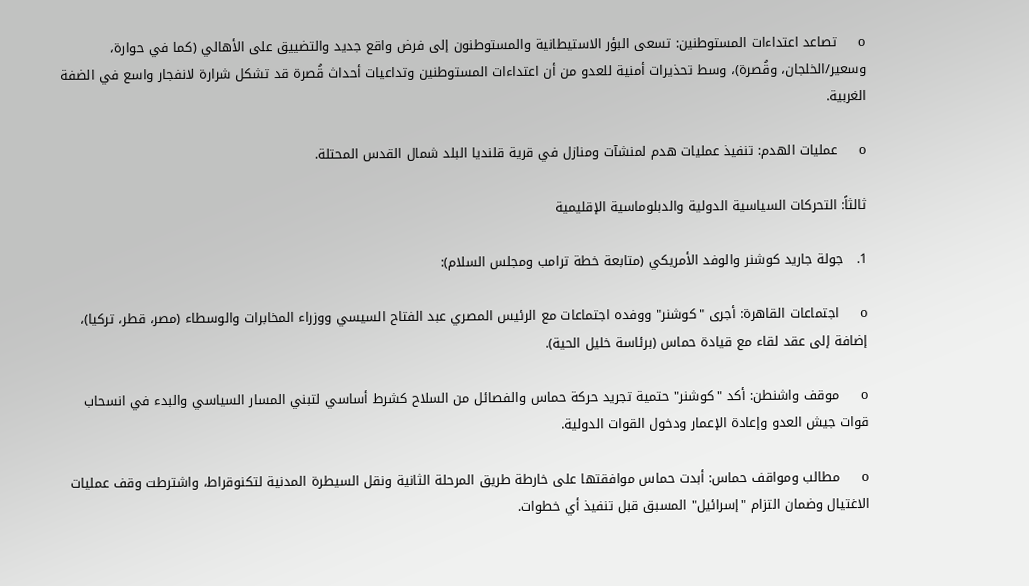o       تصاعد اعتداءات المستوطنين: تسعى البؤر الاستيطانية والمستوطنون إلى فرض واقع جديد والتضييق على الأهالي (كما في حوارة، وسعير/الخلجان، وقُصرة)، وسط تحذيرات أمنية للعدو من أن اعتداءات المستوطنين وتداعيات أحداث قُصرة قد تشكل شرارة لانفجار واسع في الضفة الغربية.

o       عمليات الهدم: تنفيذ عمليات هدم لمنشآت ومنازل في قرية قلنديا البلد شمال القدس المحتلة.

ثالثاً: التحركات السياسية الدولية والدبلوماسية الإقليمية

1.   جولة جاريد كوشنر والوفد الأمريكي (متابعة خطة ترامب ومجلس السلام):

o       اجتماعات القاهرة: أجرى "كوشنر" ووفده اجتماعات مع الرئيس المصري عبد الفتاح السيسي ووزراء المخابرات والوسطاء (مصر، قطر، تركيا)، إضافة إلى عقد لقاء مع قيادة حماس (برئاسة خليل الحية).

o       موقف واشنطن: أكد "كوشنر" حتمية تجريد حركة حماس والفصائل من السلاح كشرط أساسي لتبني المسار السياسي والبدء في انسحاب قوات جيش العدو وإعادة الإعمار ودخول القوات الدولية.

o       مطالب ومواقف حماس: أبدت حماس موافقتها على خارطة طريق المرحلة الثانية ونقل السيطرة المدنية لتكنوقراط، واشترطت وقف عمليات الاغتيال وضمان التزام "إسرائيل" المسبق قبل تنفيذ أي خطوات.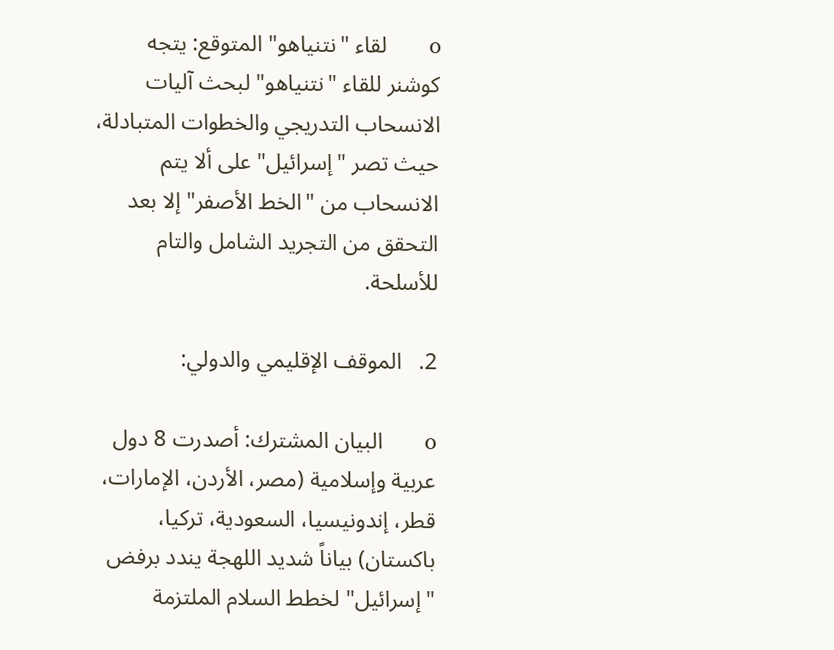o       لقاء "نتنياهو" المتوقع: يتجه كوشنر للقاء "نتنياهو" لبحث آليات الانسحاب التدريجي والخطوات المتبادلة، حيث تصر "إسرائيل" على ألا يتم الانسحاب من "الخط الأصفر" إلا بعد التحقق من التجريد الشامل والتام للأسلحة.

2.   الموقف الإقليمي والدولي:

o       البيان المشترك: أصدرت 8 دول عربية وإسلامية (مصر، الأردن، الإمارات، قطر، إندونيسيا، السعودية، تركيا، باكستان) بياناً شديد اللهجة يندد برفض "إسرائيل" لخطط السلام الملتزمة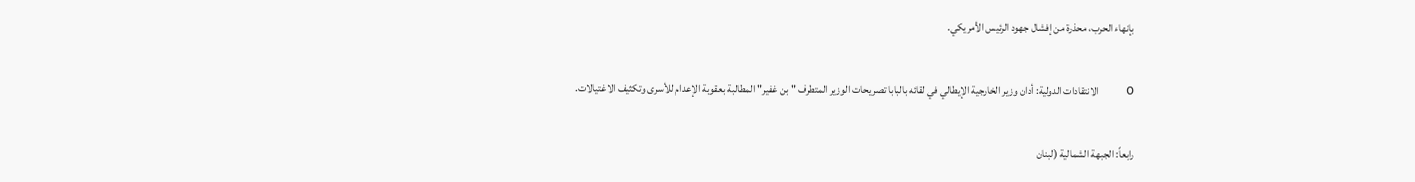بإنهاء الحرب، محذرة من إفشال جهود الرئيس الأمريكي.

o       الانتقادات الدولية: أدان وزير الخارجية الإيطالي في لقائه بالبابا تصريحات الوزير المتطرف "بن غفير" المطالبة بعقوبة الإعدام للأسرى وتكثيف الاغتيالات.

رابعاً: الجبهة الشمالية (لبنان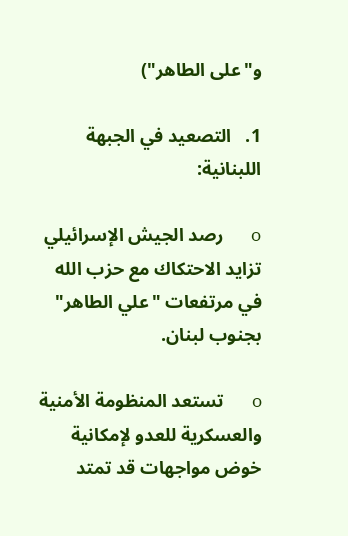و"على الطاهر")

1.   التصعيد في الجبهة اللبنانية:

o       رصد الجيش الإسرائيلي تزايد الاحتكاك مع حزب الله في مرتفعات "علي الطاهر" بجنوب لبنان.

o       تستعد المنظومة الأمنية والعسكرية للعدو لإمكانية خوض مواجهات قد تمتد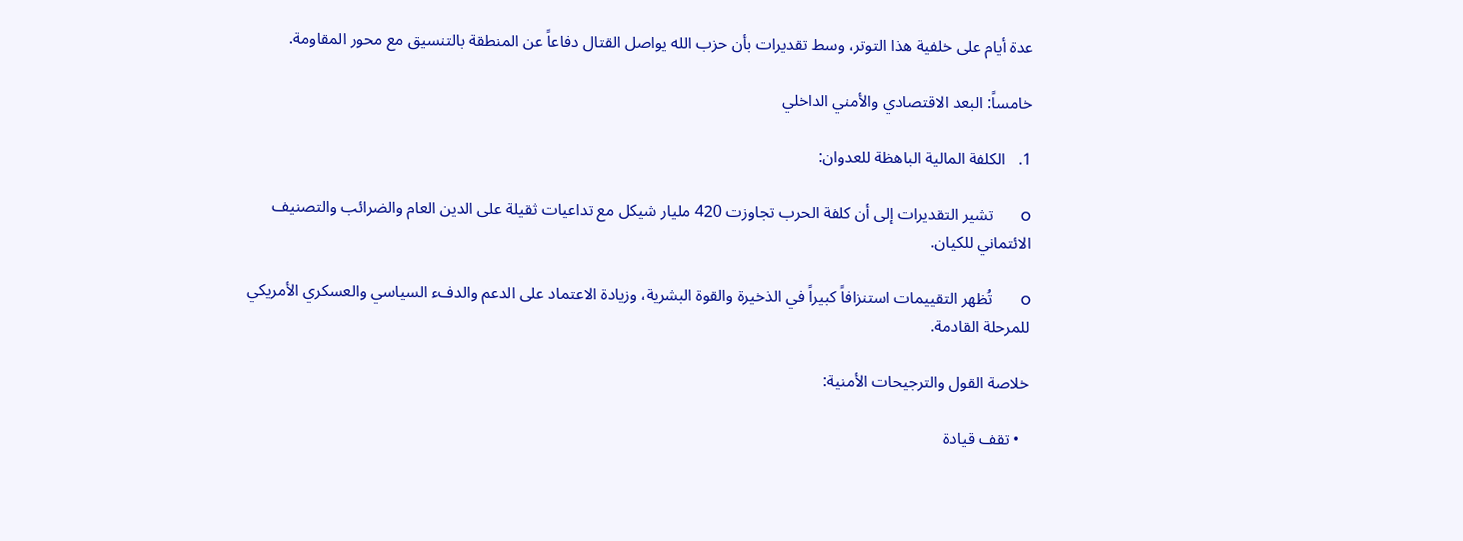عدة أيام على خلفية هذا التوتر، وسط تقديرات بأن حزب الله يواصل القتال دفاعاً عن المنطقة بالتنسيق مع محور المقاومة.

خامساً: البعد الاقتصادي والأمني الداخلي

1.   الكلفة المالية الباهظة للعدوان:

o       تشير التقديرات إلى أن كلفة الحرب تجاوزت 420 مليار شيكل مع تداعيات ثقيلة على الدين العام والضرائب والتصنيف الائتماني للكيان.

o       تُظهر التقييمات استنزافاً كبيراً في الذخيرة والقوة البشرية، وزيادة الاعتماد على الدعم والدفء السياسي والعسكري الأمريكي للمرحلة القادمة.

خلاصة القول والترجيحات الأمنية:

  • تقف قيادة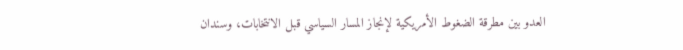العدو بين مطرقة الضغوط الأمريكية لإنجاز المسار السياسي قبل الانتخابات، وسندان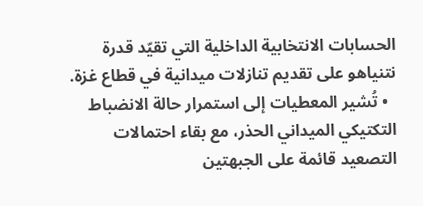الحسابات الانتخابية الداخلية التي تقيّد قدرة نتنياهو على تقديم تنازلات ميدانية في قطاع غزة.
  • تُشير المعطيات إلى استمرار حالة الانضباط التكتيكي الميداني الحذر، مع بقاء احتمالات التصعيد قائمة على الجبهتين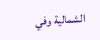الشمالية وفي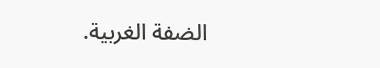الضفة الغربية.